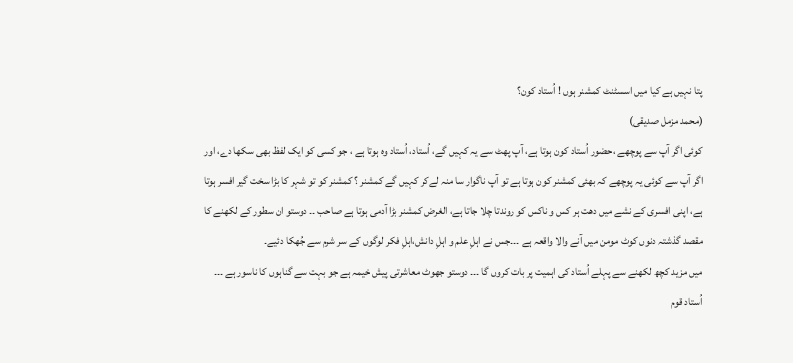پتا نہیں ہے کیا میں اسسٹنٹ کمشنر ہوں ! اُستاد کون؟
(محمد مزمل صدیقی)
کوئی اگر آپ سے پوچھے ،حضور اُستاد کون ہوتا ہے، آپ پھٹ سے یہ کہیں گے، اُستاد، اُستاد وہ ہوتا ہے ، جو کسی کو ایک لفظ بھی سکھا دے، اور اگر آپ سے کوئی یہ پوچھے کہ بھئی کمشنر کون ہوتا ہے تو آپ ناگوار سا منہ لےکر کہیں گے کمشنر ؟ کمشنر کو تو شہر کا بڑا سخت گیر افسر ہوتا ہے، اپنی افسری کے نشے میں دھت ہر کس و ناکس کو روندتا چلا جاتا ہے، الغرض کمشنر بڑا آدمی ہوتا ہے صاحب ۔۔ دوستو ان سطور کے لکھنے کا مقصد گذشتہ دنوں کوٹ مومن میں آنے والا واقعہ ہے ۔۔۔جس نے اہلِ علم و اہلِ دانش،اہلِ فکر لوگوں کے سر شرم سے جُھکا دئیے۔
میں مزید کچھ لکھنے سے پہلے اُستاد کی اہمیت پر بات کروں گا ۔۔۔ دوستو جھوٹ معاشرتی پیش خیمہ ہے جو بہت سے گناہوں کا ناسور ہے ۔۔۔ اُستاد قوم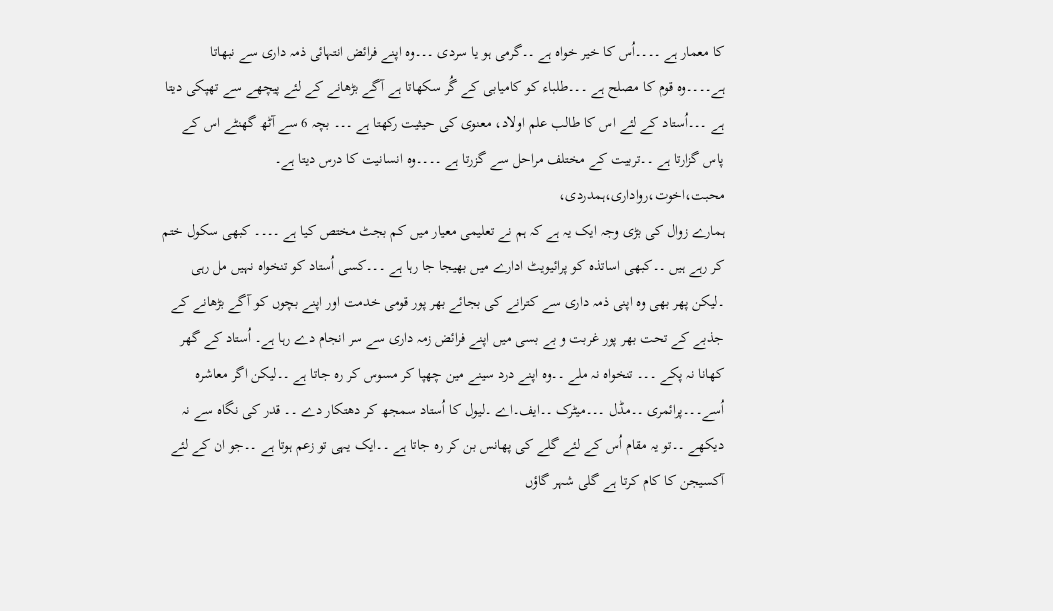کا معمار ہے ۔۔۔۔اُس کا خیر خواہ ہے ۔۔گرمی ہو یا سردی ۔۔۔وہ اپنے فرائض انتہائی ذمہ داری سے نبھاتا ہے۔۔۔۔وہ قوم کا مصلح ہے ۔۔۔طلباء کو کامیابی کے گُر سکھاتا ہے آگے بڑھانے کے لئے پیچھے سے تھپکی دیتا ہے ۔۔۔اُستاد کے لئے اس کا طالب علم اولاد، معنوی کی حیثیت رکھتا ہے ۔۔۔ بچہ 6 سے آٹھ گھنٹے اس کے پاس گزارتا ہے ۔۔تربیت کے مختلف مراحل سے گزرتا ہے ۔۔۔۔وہ انسانیت کا درس دیتا ہے۔
محبت،اخوت،رواداری،ہمدردی،
ہمارے زوال کی بڑی وجہ ایک یہ ہے کہ ہم نے تعلیمی معیار میں کم بجٹ مختص کیا ہے ۔۔۔۔ کبھی سکول ختم کر رہے ہیں ۔۔کبھی اساتذہ کو پرائیویٹ ادارے میں بھیجا جا رہا ہے ۔۔۔کسی اُستاد کو تنخواہ نہیں مل رہی ۔لیکن پھر بھی وہ اپنی ذمہ داری سے کترانے کی بجائے بھر پور قومی خدمت اور اپنے بچوں کو آگے بڑھانے کے جذبے کے تحت بھر پور غربت و بے بسی میں اپنے فرائض زمہ داری سے سر انجام دے رہا ہے۔ اُستاد کے گھر کھانا نہ پکے ۔۔۔ تنخواہ نہ ملے ۔۔وہ اپنے درد سینے مین چھپا کر مسوس کر رہ جاتا ہے ۔۔لیکن اگر معاشرہ اُسے۔۔۔پرائمری ۔۔مڈل ۔۔۔میٹرک ۔۔ایف۔اے ۔لیول کا اُستاد سمجھ کر دھتکار دے ۔۔ قدر کی نگاہ سے نہ دیکھے ۔۔تو یہ مقام اُس کے لئے گلے کی پھانس بن کر رہ جاتا ہے ۔۔ایک یہی تو زعم ہوتا ہے ۔۔جو ان کے لئے آکسیجن کا کام کرتا ہے گلی شہر گاؤں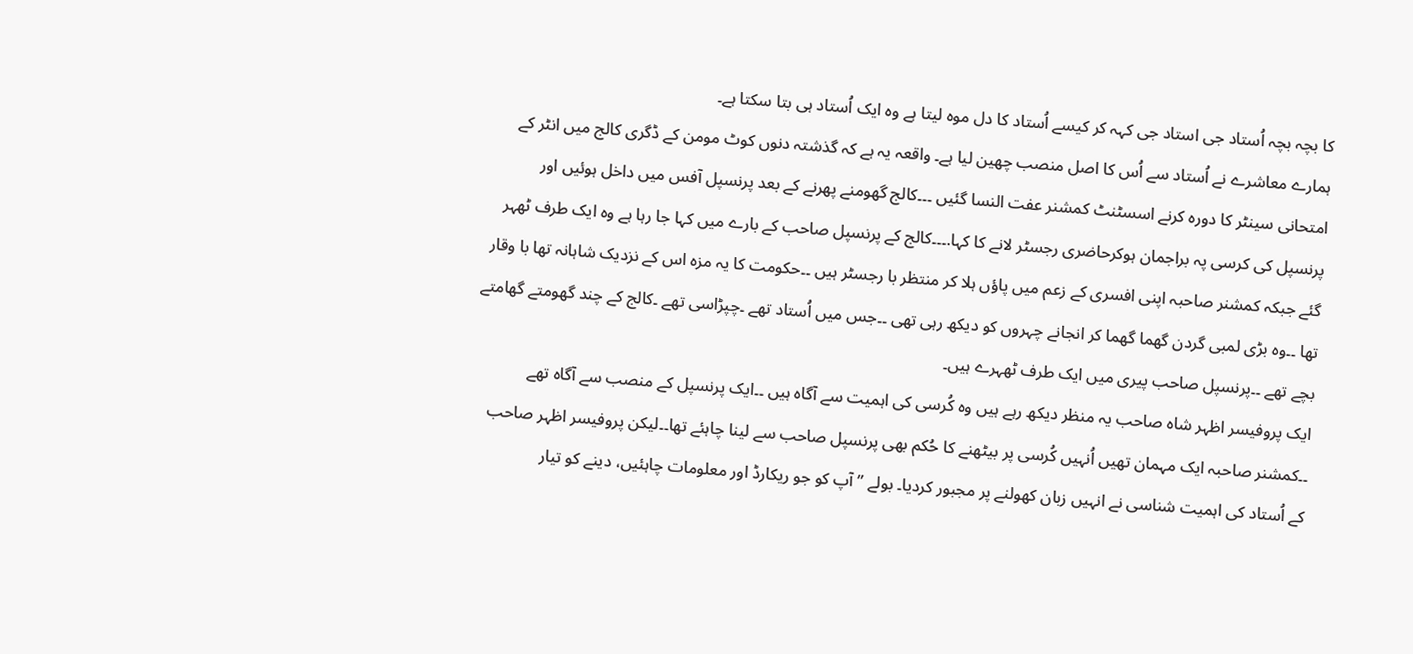کا بچہ بچہ اُستاد جی استاد جی کہہ کر کیسے اُستاد کا دل موہ لیتا ہے وہ ایک اُستاد ہی بتا سکتا ہے۔
ہمارے معاشرے نے اُستاد سے اُس کا اصل منصب چھین لیا ہے۔ واقعہ یہ ہے کہ گذشتہ دنوں کوٹ مومن کے ڈگری کالج میں انٹر کے امتحانی سینٹر کا دورہ کرنے اسسٹنٹ کمشنر عفت النسا گئیں ۔۔۔کالج گھومنے پھرنے کے بعد پرنسپل آفس میں داخل ہوئیں اور پرنسپل کی کرسی پہ براجمان ہوکرحاضری رجسٹر لانے کا کہا.۔۔۔کالج کے پرنسپل صاحب کے بارے میں کہا جا رہا ہے وہ ایک طرف ٹھہر گئے جبکہ کمشنر صاحبہ اپنی افسری کے زعم میں پاؤں ہلا کر منتظر با رجسٹر ہیں ۔۔حکومت کا یہ مزہ اس کے نزدیک شاہانہ تھا با وقار تھا ۔۔وہ بڑی لمبی گردن گھما گھما کر انجانے چہروں کو دیکھ رہی تھی ۔۔جس میں اُستاد تھے ۔چپڑاسی تھے ۔کالج کے چند گھومتے گھامتے بچے تھے ۔۔پرنسپل صاحب پیری میں ایک طرف ٹھہرے ہیں۔
ایک پروفیسر اظہر شاہ صاحب یہ منظر دیکھ رہے ہیں وہ کُرسی کی اہمیت سے آگاہ ہیں ۔۔ایک پرنسپل کے منصب سے آگاہ تھے ۔۔کمشنر صاحبہ ایک مہمان تھیں اُنہیں کُرسی پر بیٹھنے کا حُکم بھی پرنسپل صاحب سے لینا چاہئے تھا۔۔لیکن پروفیسر اظہر صاحب کے اُستاد کی اہمیت شناسی نے انہیں زبان کھولنے پر مجبور کردیا۔ بولے ” آپ کو جو ریکارڈ اور معلومات چاہئیں، دینے کو تیار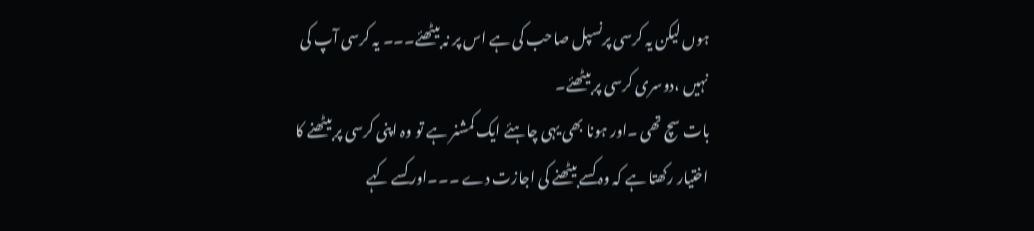ہوں لیکن یہ کرسی پرنسپل صاحب کی ہے اس پر نہ بیٹھئے۔۔۔ یہ کرسی آپ کی نہیں ،دوسری کرسی پر بیٹھئے۔
بات سچ تھی ۔اور ہونا بھی یہی چاہئے ایک کمشنر ہے تو وہ اپنی کرسی پر بیٹھنے کا اختیار رکھتا ہے کہ وہ کسے بیٹھنے کی اجازت دے ۔۔۔اور کسے کہے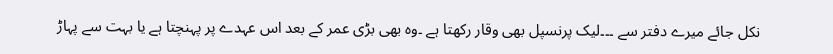نکل جائے میرے دفتر سے ۔۔۔لیک پرنسپل بھی وقار رکھتا ہے ۔وہ بھی بڑی عمر کے بعد اس عہدے پر پہنچتا ہے یا بہت سے پہاڑ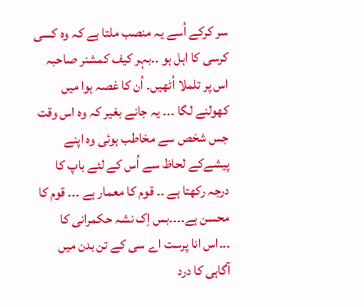سر کرکے اُسے یہ منصب ملتا ہے کہ وہ کسی کرسی کا اہل ہو ۔۔بہر کیف کمشنر صاحبہ اس پر تلملا اُٹھیں۔ اُن کا غصہ ہوا میں کھولنے لگا ۔۔۔ یہ جانے بغیر کہ وہ اس وقت جس شخص سے مخاطب ہوئی وہ اپنے پیشےکے لحاظ سے اُس کے لئے باپ کا درجہ رکھتا ہے ۔۔ قوم کا معمار ہے ۔۔۔ قوم کا محسن ہے۔۔۔۔بس اِک نشہ حکمرانی کا ۔۔۔اس انا پرست اے سی کے تن بدن میں آگاہی کا درد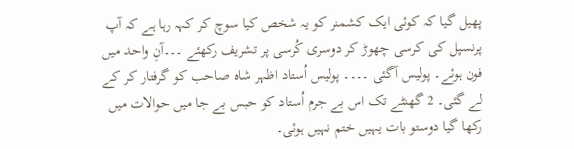پھیل گیا کہ کوئی ایک کشمنر کو یہ شخص کیا سوچ کر کہہ رہا ہے کہ آپ پرنسپل کی کرسی چھوڑ کر دوسری کُرسی پر تشریف رکھئے ۔۔۔آنِ واحد میں فون ہوئے۔ پولیس آگئی ۔۔۔۔ پولیس اُستاد اظہر شاہ صاحب کو گرفتار کر کے لے گئی۔ 2 گھنٹے تک اس بے جرم اُستاد کو حبس بے جا میں حوالات میں رکھا گیا دوستو بات یہیں ختم نہیں ہوئی۔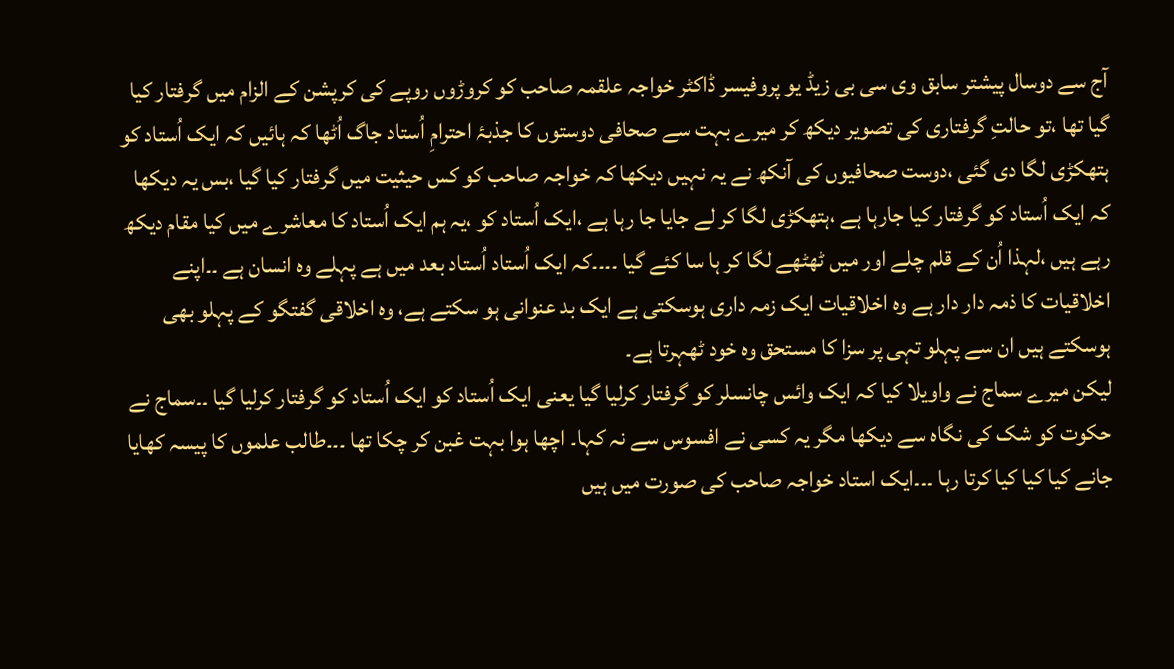آج سے دوسال پیشتر سابق وی سی بی زیڈ یو پروفیسر ڈاکٹر خواجہ علقمہ صاحب کو کروڑوں روپے کی کرپشن کے الزام میں گرفتار کیا گیا تھا ،تو حالتِ گرفتاری کی تصویر دیکھ کر میرے بہت سے صحافی دوستوں کا جذبۂ احترامِ اُستاد جاگ اُٹھا کہ ہائیں کہ ایک اُستاد کو ہتھکڑی لگا دی گئی ،دوست صحافیوں کی آنکھ نے یہ نہیں دیکھا کہ خواجہ صاحب کو کس حیثیت میں گرفتار کیا گیا ،بس یہ دیکھا کہ ایک اُستاد کو گرفتار کیا جارہا ہے ،ہتھکڑی لگا کر لے جایا جا رہا ہے ،ایک اُستاد کو ،یہ ہم ایک اُستاد کا معاشرے میں کیا مقام دیکھ رہے ہیں ،لہذا اُن کے قلم چلے اور میں ٹھٹھے لگا کر ہا سا کئے گیا ۔۔۔۔کہ ایک اُستاد اُستاد بعد میں ہے پہلے وہ انسان ہے ۔۔اپنے اخلاقیات کا ذمہ دار دار ہے وہ اخلاقیات ایک زمہ داری ہوسکتی ہے ایک بد عنوانی ہو سکتے ہے، وہ اخلاقی گفتگو کے پہلو بھی ہوسکتے ہیں ان سے پہلو تہی پر سزا کا مستحق وہ خود ٹھہرتا ہے۔
لیکن میرے سماج نے واویلا کیا کہ ایک وائس چانسلر کو گرفتار کرلیا گیا یعنی ایک اُستاد کو ایک اُستاد کو گرفتار کرلیا گیا ۔۔سماج نے حکوت کو شک کی نگاہ سے دیکھا مگر یہ کسی نے افسوس سے نہ کہا۔ اچھا ہوا بہت غبن کر چکا تھا ۔۔۔طالب علموں کا پیسہ کھایا جانے کیا کیا کیا کرتا رہا ۔۔۔ایک استاد خواجہ صاحب کی صورت میں ہیں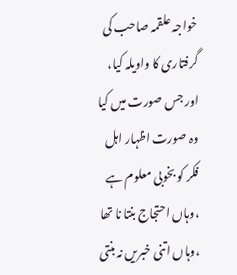خواجہ علقمہ صاحب کی گرفتاری کا واویلہ کیا، اور جس صورت میں کیا وہ صورت اظہار اہل فکر کو بخوبی معلوم ہے ،وہاں احتجاج بنتا نا تھا ،وہاں اتنی خبریں نہ بنتی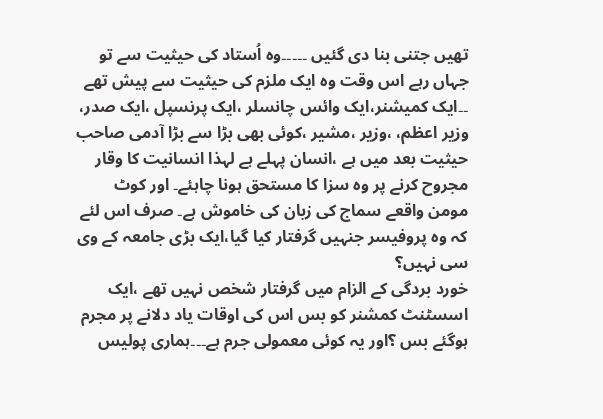تھیں جتنی بنا دی گئیں ۔۔۔۔۔وہ اُستاد کی حیثیت سے تو جہاں رہے اس وقت وہ ایک ملزم کی حیثیت سے پیش تھے ۔۔ایک کمیشنر،ایک وائس چانسلر ،ایک پرنسپل ،ایک صدر، وزیر اعظم، ،وزیر ،مشیر ،کوئی بھی بڑا سے بڑا آدمی صاحب حیثیت بعد میں ہے ،انسان پہلے ہے لہذا انسانیت کا وقار مجروح کرنے پر وہ سزا کا مستحق ہونا چاہئے۔ اور کوٹ مومن واقعے سماج کی زبان کی خاموش ہے۔ صرف اس لئے کہ وہ پروفیسر جنہیں گرفتار کیا گیا،ایک بڑی جامعہ کے وی سی نہیں؟
خورد بردگی کے الزام میں گرفتار شخص نہیں تھے ،ایک اسسٹنٹ کمشنر کو بس اس کی اوقات یاد دلانے پر مجرم ہوگئے بس ؟اور یہ کوئی معمولی جرم ہے۔۔۔ہماری پولیس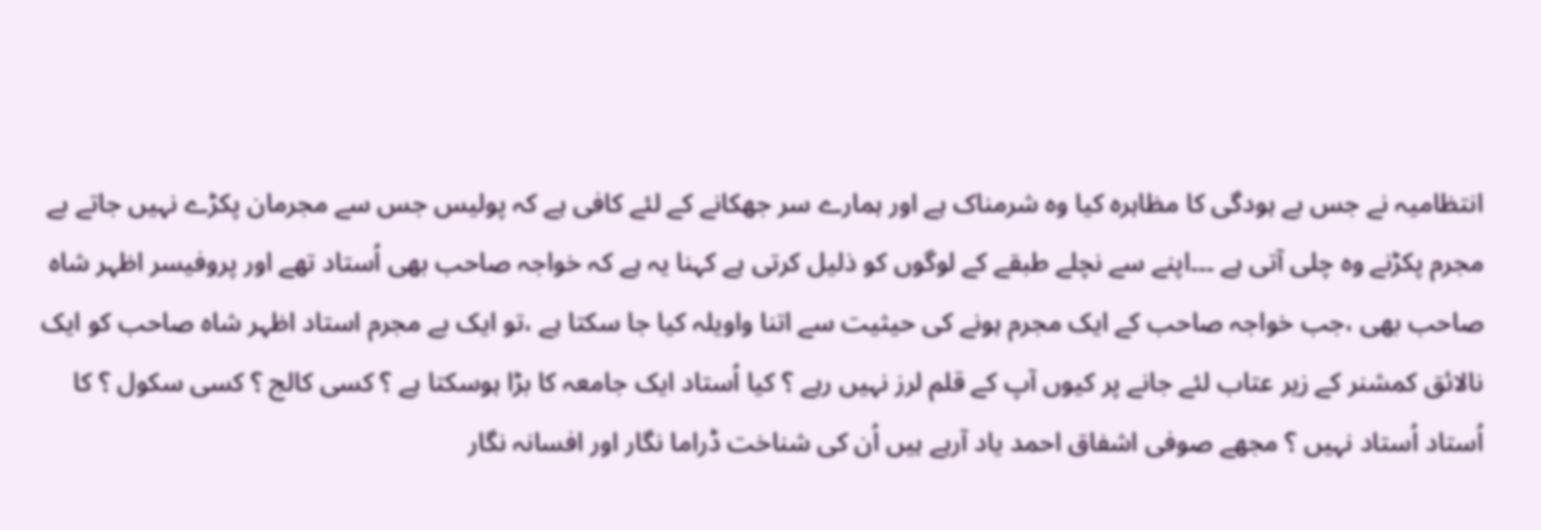انتظامیہ نے جس بے ہودگی کا مظاہرہ کیا وہ شرمناک ہے اور ہمارے سر جھکانے کے لئے کافی ہے کہ پولیس جس سے مجرمان پکڑے نہیں جاتے بے مجرم پکڑنے وہ چلی آتی ہے ۔۔۔اپنے سے نچلے طبقے کے لوگوں کو ذلیل کرتی ہے کہنا یہ ہے کہ خواجہ صاحب بھی اُستاد تھے اور پروفیسر اظہر شاہ صاحب بھی ،جب خواجہ صاحب کے ایک مجرم ہونے کی حیثیت سے اتنا واویلہ کیا جا سکتا ہے ،تو ایک بے مجرم استاد اظہر شاہ صاحب کو ایک نالائق کمشنر کے زیر عتاب لئے جانے پر کیوں آپ کے قلم لرز نہیں رہے ؟ کیا اُستاد ایک جامعہ کا بڑا ہوسکتا ہے ؟ کسی کالج ؟ کسی سکول ؟ کا اُستاد اُستاد نہیں ؟ مجھے صوفی اشفاق احمد یاد آرہے ہیں اُن کی شناخت ڈراما نگار اور افسانہ نگار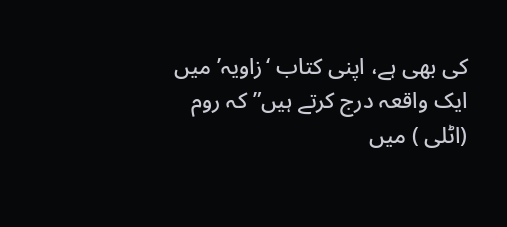کی بھی ہے، اپنی کتاب ‘زاویہ’ میں ایک واقعہ درج کرتے ہیں” کہ روم (اٹلی ) میں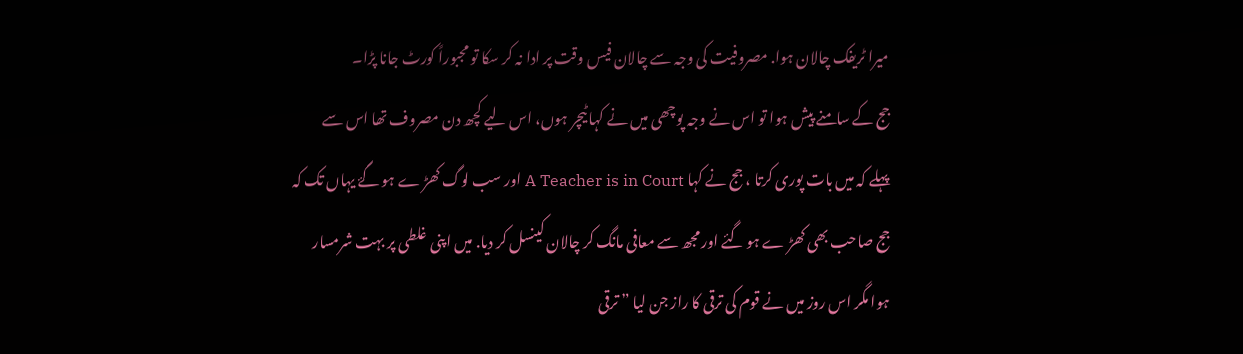میرا ٹریفک چالان ہوا. مصروفیت کی وجہ سے چالان فیس وقت پر ادا نہ کر سکا تو مجبوراً کورٹ جانا پڑا۔
جج کے سامنے پیش ہوا تو اس نے وجہ پوچھی میں نے کہا ٹیچر ہوں، اس لیے کچھ دن مصروف تھا اس سے پہلے کہ میں بات پوری کرتا ، جج نے کہا A Teacher is in Court اور سب لوگ کھڑ ے ہو گۓ یہاں تک کہ جج صاحب بھی کھڑ ے ہو گئے اور مجھ سے معافی مانگ کر چالان کینسل کر دیا. میں اپنی غلطی پر بہت شرمسار ہوا مگر اس روز میں نے قوم کی ترقی کا راز جن لیا ” ترقی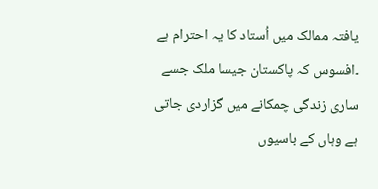یافتہ ممالک میں اُستاد کا یہ احترام ہے ۔افسوس کہ پاکستان جیسا ملک جسے ساری زندگی چمکانے میں گزاردی جاتی ہے وہاں کے باسیوں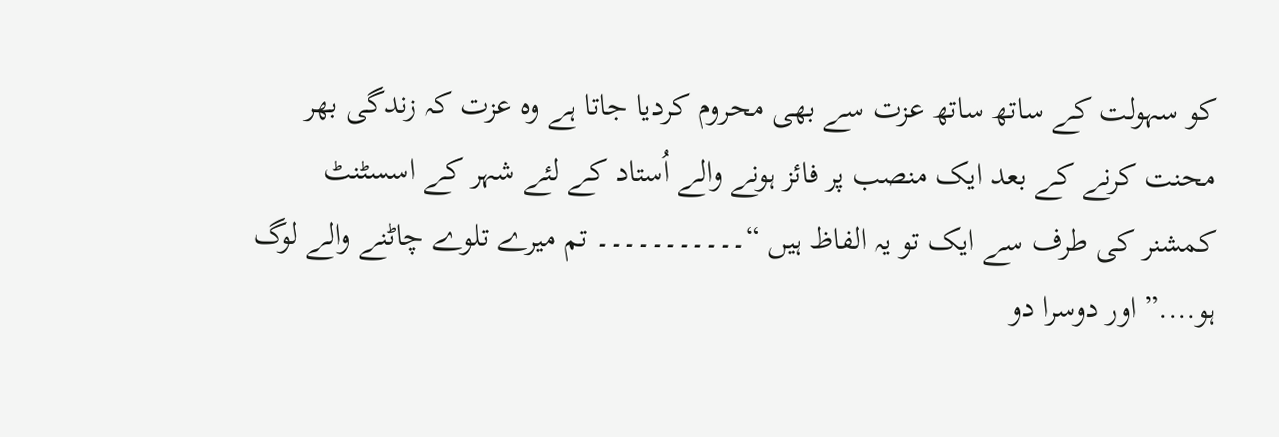کو سہولت کے ساتھ ساتھ عزت سے بھی محروم کردیا جاتا ہے وہ عزت کہ زندگی بھر محنت کرنے کے بعد ایک منصب پر فائز ہونے والے اُستاد کے لئے شہر کے اسسٹنٹ کمشنر کی طرف سے ایک تو یہ الفاظ ہیں “۔۔۔۔۔۔۔۔۔۔۔ تم میرے تلوے چاٹنے والے لوگ ہو….” اور دوسرا دو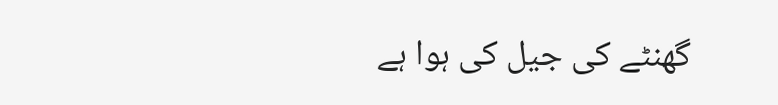گھنٹے کی جیل کی ہوا ہے